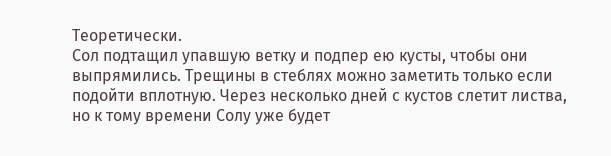Теоретически.
Сол подтащил упавшую ветку и подпер ею кусты, чтобы они выпрямились. Трещины в стеблях можно заметить только если подойти вплотную. Через несколько дней с кустов слетит листва, но к тому времени Солу уже будет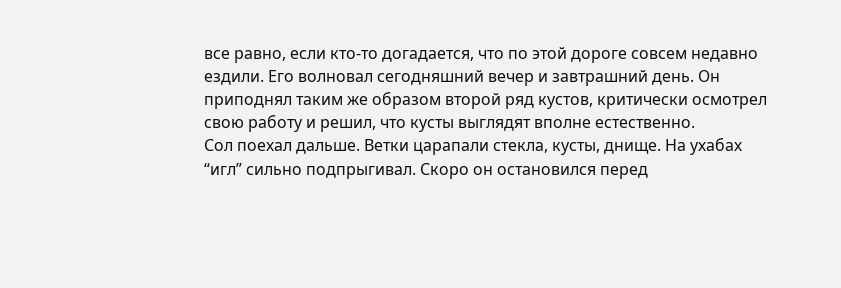все равно, если кто-то догадается, что по этой дороге совсем недавно ездили. Его волновал сегодняшний вечер и завтрашний день. Он приподнял таким же образом второй ряд кустов, критически осмотрел свою работу и решил, что кусты выглядят вполне естественно.
Сол поехал дальше. Ветки царапали стекла, кусты, днище. На ухабах “игл” сильно подпрыгивал. Скоро он остановился перед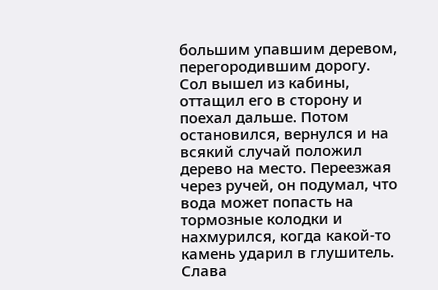большим упавшим деревом, перегородившим дорогу. Сол вышел из кабины, оттащил его в сторону и поехал дальше. Потом остановился, вернулся и на всякий случай положил дерево на место. Переезжая через ручей, он подумал, что вода может попасть на тормозные колодки и нахмурился, когда какой-то камень ударил в глушитель.
Слава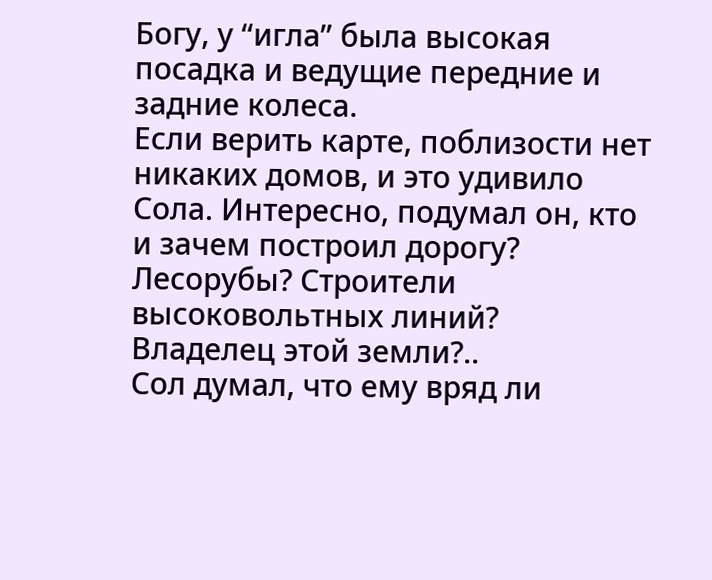Богу, у “игла” была высокая посадка и ведущие передние и задние колеса.
Если верить карте, поблизости нет никаких домов, и это удивило Сола. Интересно, подумал он, кто и зачем построил дорогу? Лесорубы? Строители высоковольтных линий? Владелец этой земли?..
Сол думал, что ему вряд ли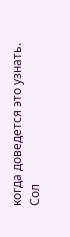когда доведется это узнать.
Сол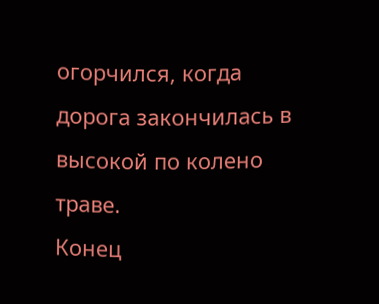огорчился, когда дорога закончилась в высокой по колено траве.
Конец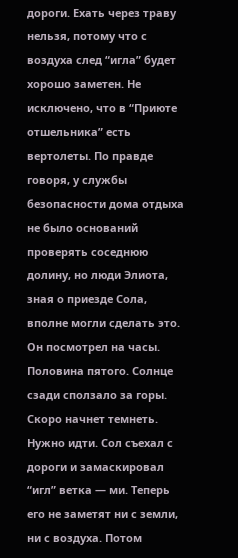дороги. Ехать через траву нельзя, потому что с воздуха след “игла” будет хорошо заметен. Не исключено, что в “Приюте отшельника” есть вертолеты. По правде говоря, у службы безопасности дома отдыха не было оснований проверять соседнюю долину, но люди Элиота, зная о приезде Сола, вполне могли сделать это.
Он посмотрел на часы. Половина пятого. Солнце сзади сползало за горы. Скоро начнет темнеть.
Нужно идти. Сол съехал с дороги и замаскировал “игл” ветка — ми. Теперь его не заметят ни с земли, ни с воздуха. Потом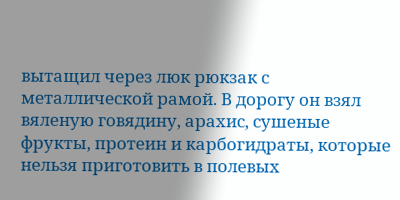вытащил через люк рюкзак с металлической рамой. В дорогу он взял вяленую говядину, арахис, сушеные фрукты, протеин и карбогидраты, которые нельзя приготовить в полевых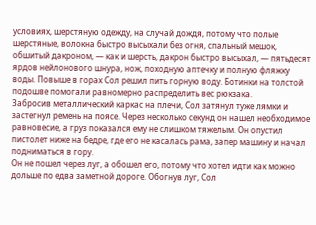условиях, шерстяную одежду, на случай дождя, потому что полые шерстяные, волокна быстро высыхали без огня, спальный мешок, обшитый дакроном, — как и шерсть, дакрон быстро высыхал, — пятьдесят ярдов нейлонового шнура, нож, походную аптечку и полную фляжку воды. Повыше в горах Сол решил пить горную воду. Ботинки на толстой подошве помогали равномерно распределить вес рюкзака.
Забросив металлический каркас на плечи, Сол затянул туже лямки и застегнул ремень на поясе. Через несколько секунд он нашел необходимое равновесие, а груз показался ему не слишком тяжелым. Он опустил пистолет ниже на бедре, где его не касалась рама, запер машину и начал подниматься в гору.
Он не пошел через луг, а обошел его, потому что хотел идти как можно дольше по едва заметной дороге. Обогнув луг, Сол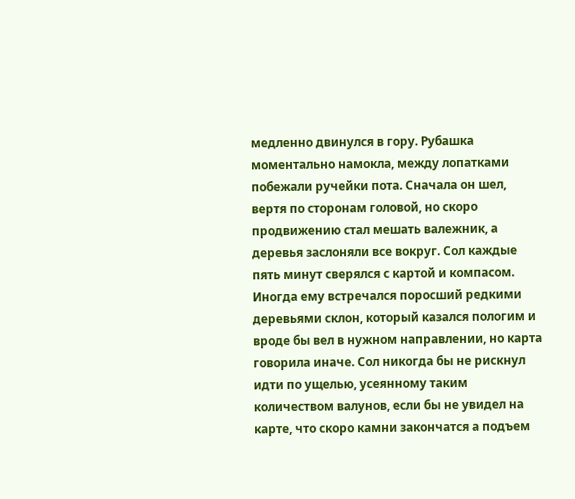медленно двинулся в гору. Рубашка моментально намокла, между лопатками побежали ручейки пота. Сначала он шел, вертя по сторонам головой, но скоро продвижению стал мешать валежник, а деревья заслоняли все вокруг. Сол каждые пять минут сверялся с картой и компасом. Иногда ему встречался поросший редкими деревьями склон, который казался пологим и вроде бы вел в нужном направлении, но карта говорила иначе. Сол никогда бы не рискнул идти по ущелью, усеянному таким количеством валунов, если бы не увидел на карте, что скоро камни закончатся а подъем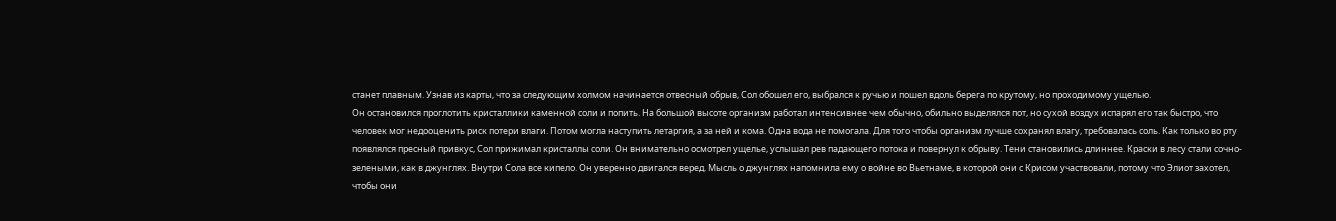станет плавным. Узнав из карты, что за следующим холмом начинается отвесный обрыв, Сол обошел его, выбрался к ручью и пошел вдоль берега по крутому, но проходимому ущелью.
Он остановился проглотить кристаллики каменной соли и попить. На большой высоте организм работал интенсивнее чем обычно, обильно выделялся пот, но сухой воздух испарял его так быстро, что человек мог недооценить риск потери влаги. Потом могла наступить летаргия, а за ней и кома. Одна вода не помогала. Для того чтобы организм лучше сохранял влагу, требовалась соль. Как только во рту появлялся пресный привкус, Сол прижимал кристаллы соли. Он внимательно осмотрел ущелье, услышал рев падающего потока и повернул к обрыву. Тени становились длиннее. Краски в лесу стали сочно-зелеными, как в джунглях. Внутри Сола все кипело. Он уверенно двигался веред. Мысль о джунглях напомнила ему о войне во Вьетнаме, в которой они с Крисом участвовали, потому что Элиот захотел, чтобы они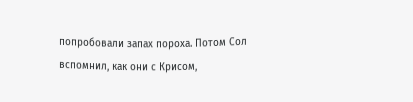попробовали запах пороха. Потом Сол вспомнил, как они с Крисом,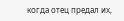когда отец предал их,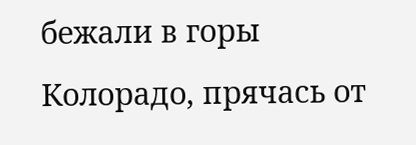бежали в горы Колорадо, прячась от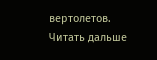вертолетов.
Читать дальше